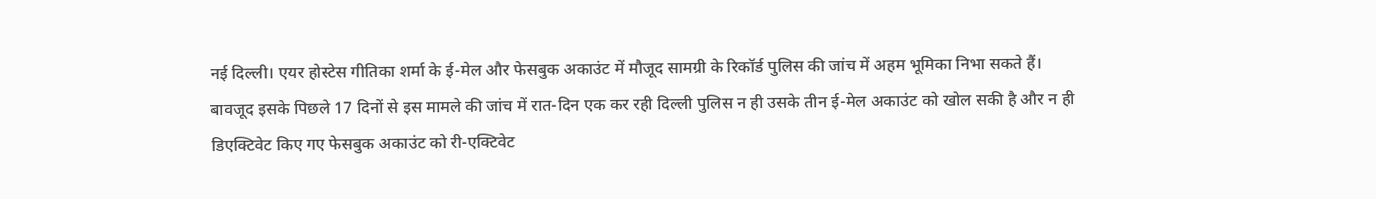नई दिल्ली। एयर होस्टेस गीतिका शर्मा के ई-मेल और फेसबुक अकाउंट में मौजूद सामग्री के रिकॉर्ड पुलिस की जांच में अहम भूमिका निभा सकते हैं।
बावजूद इसके पिछले 17 दिनों से इस मामले की जांच में रात-दिन एक कर रही दिल्ली पुलिस न ही उसके तीन ई-मेल अकाउंट को खोल सकी है और न ही डिएक्टिवेट किए गए फेसबुक अकाउंट को री-एक्टिवेट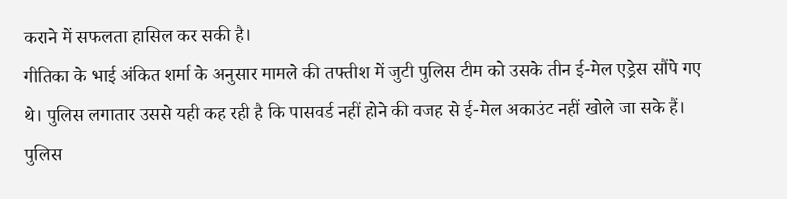कराने में सफलता हासिल कर सकी है।
गीतिका के भाई अंकित शर्मा के अनुसार मामले की तफ्तीश में जुटी पुलिस टीम को उसके तीन ई-मेल एड्रेस सौंपे गए थे। पुलिस लगातार उससे यही कह रही है कि पासवर्ड नहीं होने की वजह से ई-मेल अकाउंट नहीं खोले जा सके हैं।
पुलिस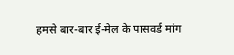हमसे बार-बार ई-मेल के पासवर्ड मांग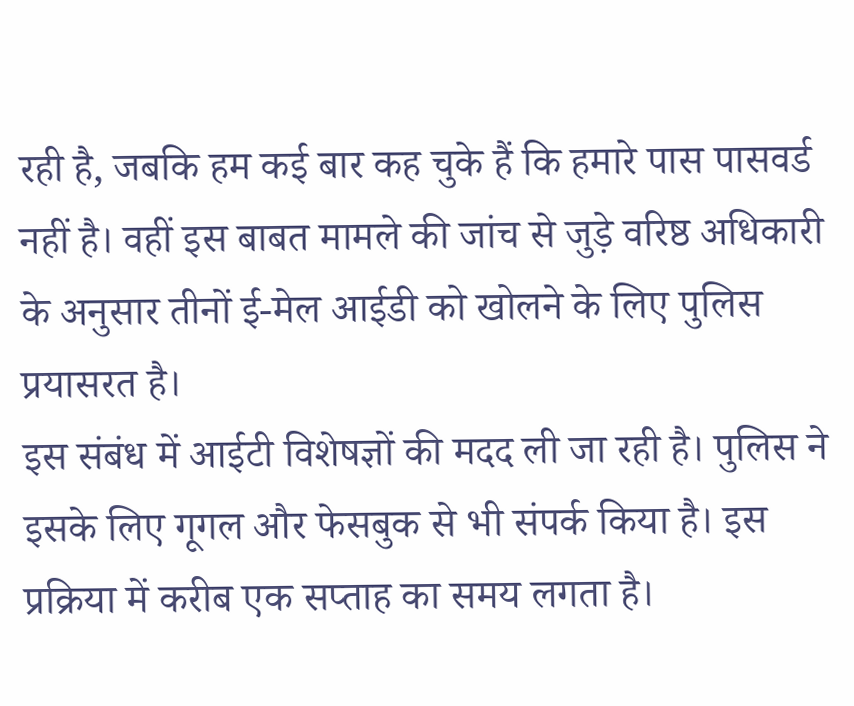रही है, जबकि हम कई बार कह चुके हैं कि हमारे पास पासवर्ड नहीं है। वहीं इस बाबत मामले की जांच से जुड़े वरिष्ठ अधिकारी के अनुसार तीनों ई-मेल आईडी को खोलने के लिए पुलिस प्रयासरत है।
इस संबंध में आईटी विशेषज्ञों की मदद ली जा रही है। पुलिस ने इसके लिए गूगल और फेसबुक से भी संपर्क किया है। इस प्रक्रिया में करीब एक सप्ताह का समय लगता है।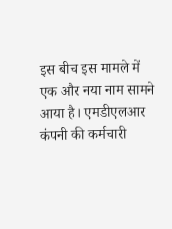इस बीच इस मामले में एक और नया नाम सामने आया है। एमडीएलआर कंपनी की कर्मचारी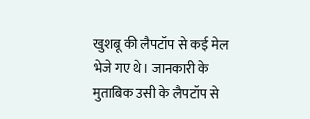खुशबू की लैपटॉप से कई मेल भेजे गए थे। जानकारी के मुताबिक उसी के लैपटॉप से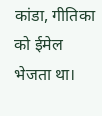कांडा, गीतिका को ईमेल भेजता था।